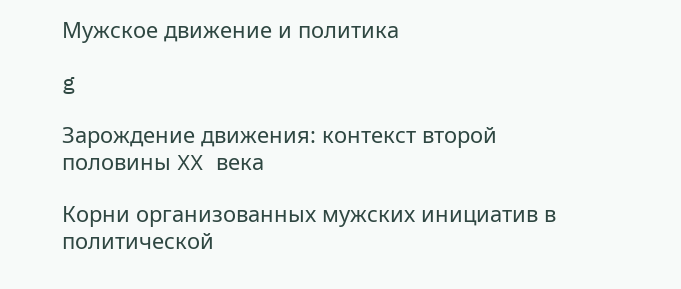Мужское движение и политика

g

Зарождение движения: контекст второй половины XX века

Корни организованных мужских инициатив в политической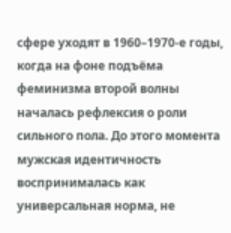сфере уходят в 1960–1970-е годы, когда на фоне подъёма феминизма второй волны началась рефлексия о роли сильного пола. До этого момента мужская идентичность воспринималась как универсальная норма, не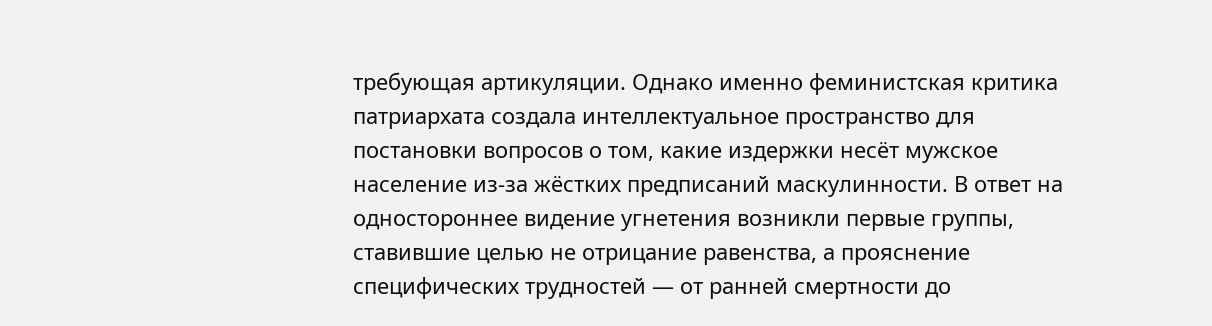требующая артикуляции. Однако именно феминистская критика патриархата создала интеллектуальное пространство для постановки вопросов о том, какие издержки несёт мужское население из-за жёстких предписаний маскулинности. В ответ на одностороннее видение угнетения возникли первые группы, ставившие целью не отрицание равенства, а прояснение специфических трудностей — от ранней смертности до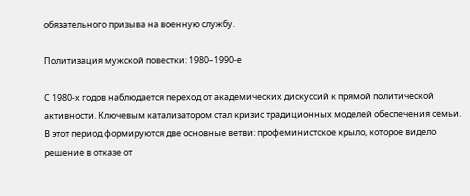обязательного призыва на военную службу.

Политизация мужской повестки: 1980–1990-е

С 1980-х годов наблюдается переход от академических дискуссий к прямой политической активности. Ключевым катализатором стал кризис традиционных моделей обеспечения семьи. В этот период формируются две основные ветви: профеминистское крыло, которое видело решение в отказе от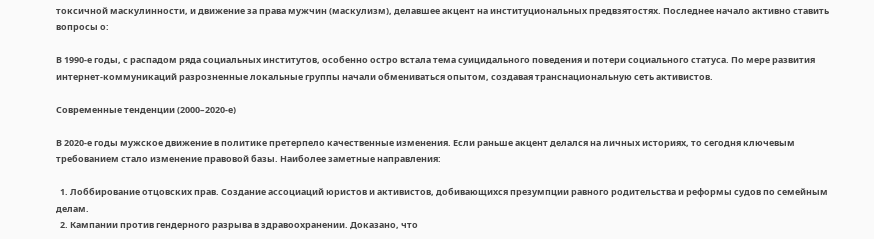токсичной маскулинности, и движение за права мужчин (маскулизм), делавшее акцент на институциональных предвзятостях. Последнее начало активно ставить вопросы о:

В 1990-е годы, с распадом ряда социальных институтов, особенно остро встала тема суицидального поведения и потери социального статуса. По мере развития интернет-коммуникаций разрозненные локальные группы начали обмениваться опытом, создавая транснациональную сеть активистов.

Современные тенденции (2000–2020-е)

В 2020-е годы мужское движение в политике претерпело качественные изменения. Если раньше акцент делался на личных историях, то сегодня ключевым требованием стало изменение правовой базы. Наиболее заметные направления:

  1. Лоббирование отцовских прав. Создание ассоциаций юристов и активистов, добивающихся презумпции равного родительства и реформы судов по семейным делам.
  2. Кампании против гендерного разрыва в здравоохранении. Доказано, что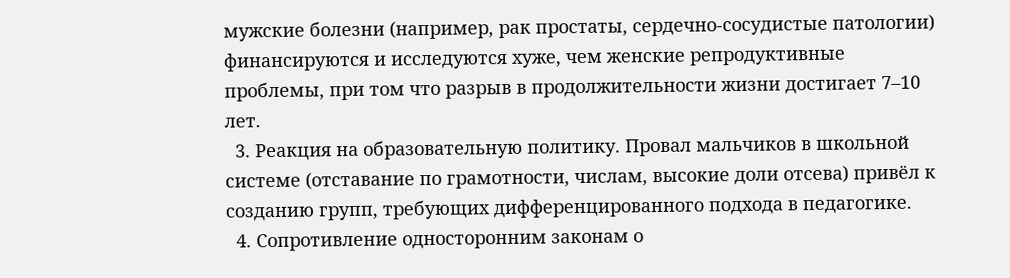мужские болезни (например, рак простаты, сердечно-сосудистые патологии) финансируются и исследуются хуже, чем женские репродуктивные проблемы, при том что разрыв в продолжительности жизни достигает 7–10 лет.
  3. Реакция на образовательную политику. Провал мальчиков в школьной системе (отставание по грамотности, числам, высокие доли отсева) привёл к созданию групп, требующих дифференцированного подхода в педагогике.
  4. Сопротивление односторонним законам о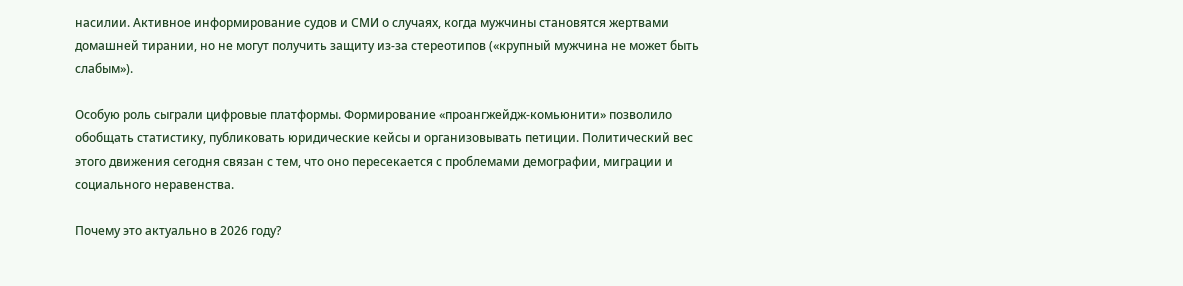насилии. Активное информирование судов и СМИ о случаях, когда мужчины становятся жертвами домашней тирании, но не могут получить защиту из-за стереотипов («крупный мужчина не может быть слабым»).

Особую роль сыграли цифровые платформы. Формирование «проангжейдж-комьюнити» позволило обобщать статистику, публиковать юридические кейсы и организовывать петиции. Политический вес этого движения сегодня связан с тем, что оно пересекается с проблемами демографии, миграции и социального неравенства.

Почему это актуально в 2026 году?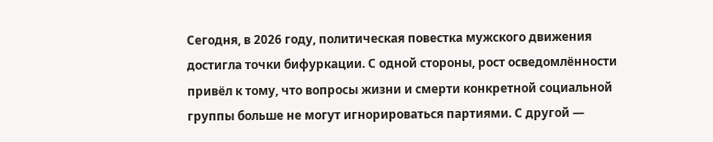Сегодня, в 2026 году, политическая повестка мужского движения достигла точки бифуркации. С одной стороны, рост осведомлённости привёл к тому, что вопросы жизни и смерти конкретной социальной группы больше не могут игнорироваться партиями. С другой —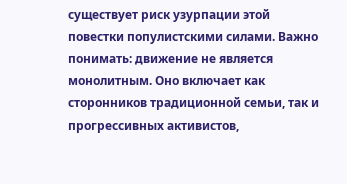существует риск узурпации этой повестки популистскими силами. Важно понимать: движение не является монолитным. Оно включает как сторонников традиционной семьи, так и прогрессивных активистов,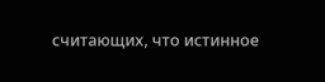считающих, что истинное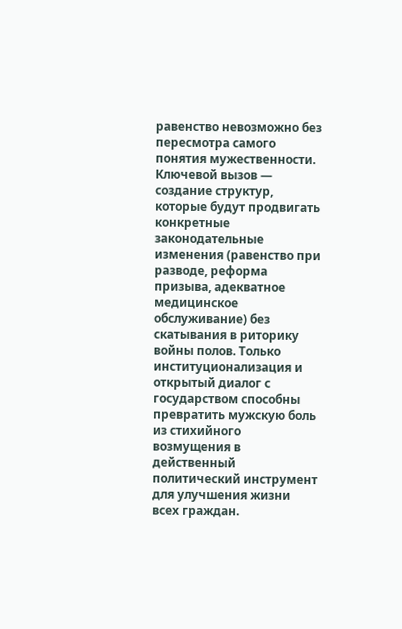равенство невозможно без пересмотра самого понятия мужественности. Ключевой вызов — создание структур, которые будут продвигать конкретные законодательные изменения (равенство при разводе, реформа призыва, адекватное медицинское обслуживание) без скатывания в риторику войны полов. Только институционализация и открытый диалог с государством способны превратить мужскую боль из стихийного возмущения в действенный политический инструмент для улучшения жизни всех граждан.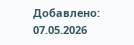Добавлено: 07.05.2026